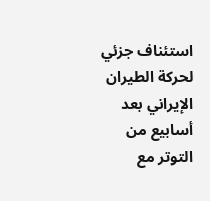استئناف جزئي لحركة الطيران الإيراني بعد أسابيع من التوتر مع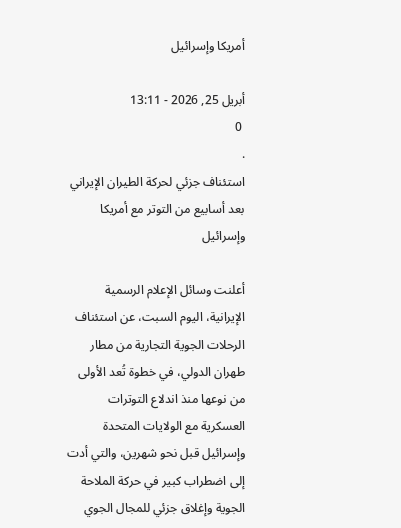أمريكا وإسرائيل

أبريل 25, 2026 - 13:11
 0
.
استئناف جزئي لحركة الطيران الإيراني بعد أسابيع من التوتر مع أمريكا وإسرائيل

أعلنت وسائل الإعلام الرسمية الإيرانية، اليوم السبت، عن استئناف الرحلات الجوية التجارية من مطار طهران الدولي، في خطوة تُعد الأولى من نوعها منذ اندلاع التوترات العسكرية مع الولايات المتحدة وإسرائيل قبل نحو شهرين، والتي أدت إلى اضطراب كبير في حركة الملاحة الجوية وإغلاق جزئي للمجال الجوي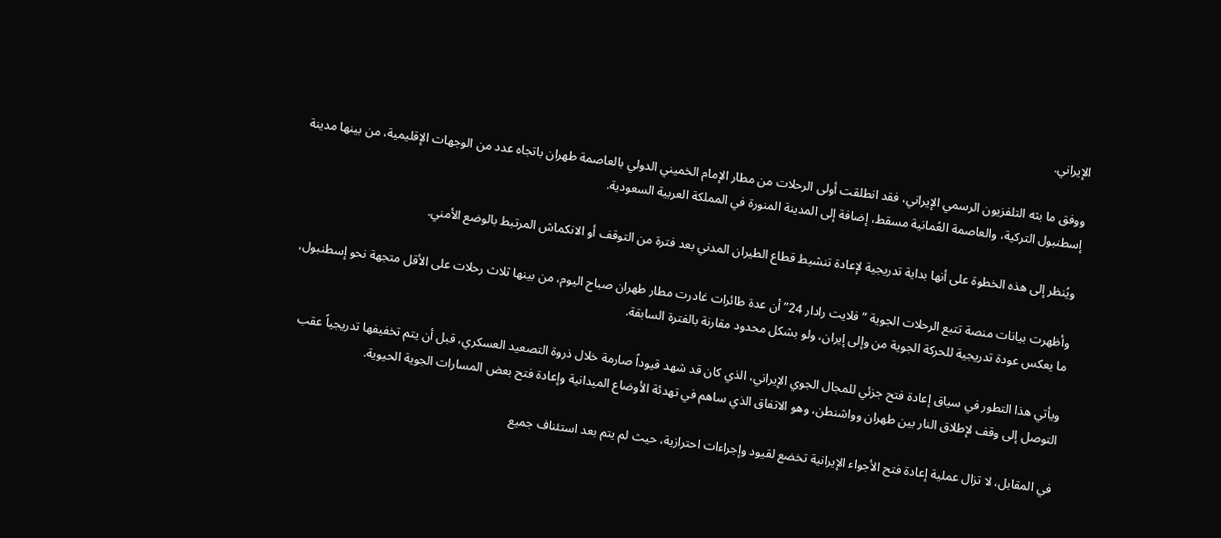الإيراني.

ووفق ما بثه التلفزيون الرسمي الإيراني، فقد انطلقت أولى الرحلات من مطار الإمام الخميني الدولي بالعاصمة طهران باتجاه عدد من الوجهات الإقليمية، من بينها مدينة إسطنبول التركية، والعاصمة العُمانية مسقط، إضافة إلى المدينة المنورة في المملكة العربية السعودية.

ويُنظر إلى هذه الخطوة على أنها بداية تدريجية لإعادة تنشيط قطاع الطيران المدني بعد فترة من التوقف أو الانكماش المرتبط بالوضع الأمني.

وأظهرت بيانات منصة تتبع الرحلات الجوية “فلايت رادار 24” أن عدة طائرات غادرت مطار طهران صباح اليوم، من بينها ثلاث رحلات على الأقل متجهة نحو إسطنبول، ما يعكس عودة تدريجية للحركة الجوية من وإلى إيران، ولو بشكل محدود مقارنة بالفترة السابقة.

ويأتي هذا التطور في سياق إعادة فتح جزئي للمجال الجوي الإيراني، الذي كان قد شهد قيوداً صارمة خلال ذروة التصعيد العسكري، قبل أن يتم تخفيفها تدريجياً عقب التوصل إلى وقف لإطلاق النار بين طهران وواشنطن، وهو الاتفاق الذي ساهم في تهدئة الأوضاع الميدانية وإعادة فتح بعض المسارات الجوية الحيوية.

في المقابل، لا تزال عملية إعادة فتح الأجواء الإيرانية تخضع لقيود وإجراءات احترازية، حيث لم يتم بعد استئناف جميع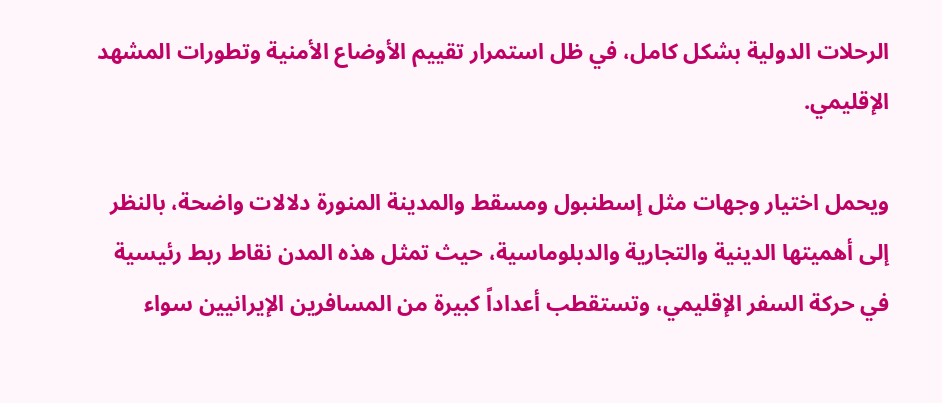الرحلات الدولية بشكل كامل، في ظل استمرار تقييم الأوضاع الأمنية وتطورات المشهد الإقليمي.

ويحمل اختيار وجهات مثل إسطنبول ومسقط والمدينة المنورة دلالات واضحة، بالنظر إلى أهميتها الدينية والتجارية والدبلوماسية، حيث تمثل هذه المدن نقاط ربط رئيسية في حركة السفر الإقليمي، وتستقطب أعداداً كبيرة من المسافرين الإيرانيين سواء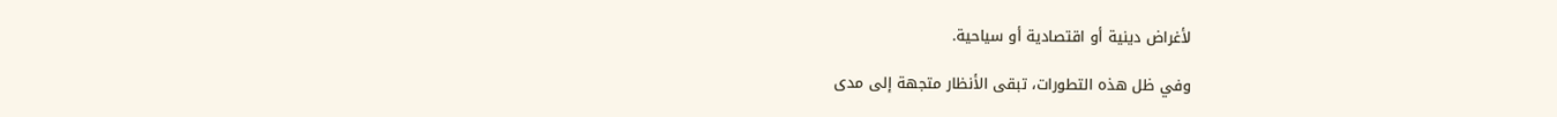لأغراض دينية أو اقتصادية أو سياحية.

وفي ظل هذه التطورات، تبقى الأنظار متجهة إلى مدى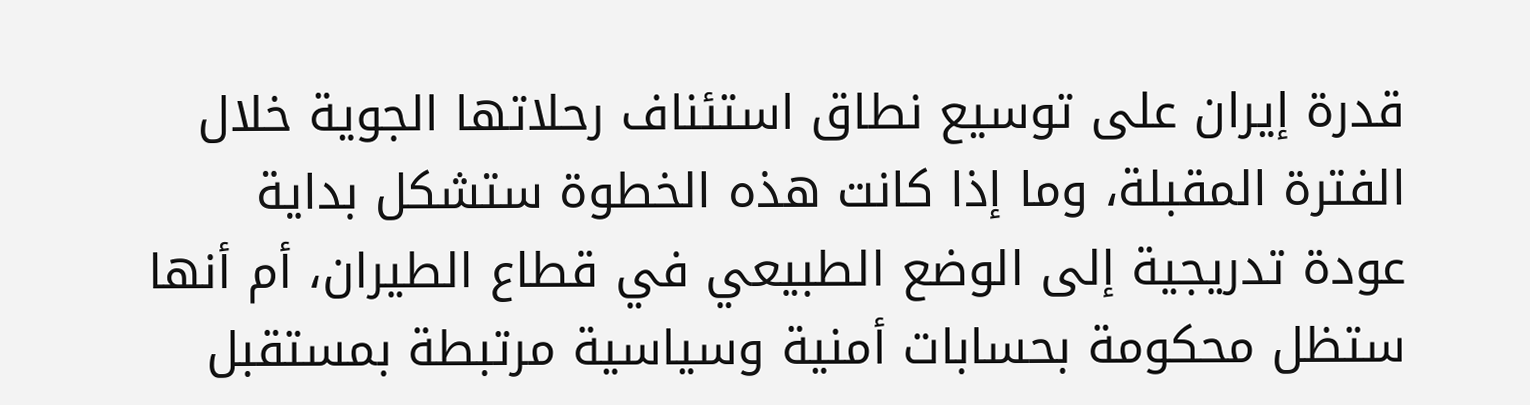قدرة إيران على توسيع نطاق استئناف رحلاتها الجوية خلال الفترة المقبلة، وما إذا كانت هذه الخطوة ستشكل بداية عودة تدريجية إلى الوضع الطبيعي في قطاع الطيران، أم أنها ستظل محكومة بحسابات أمنية وسياسية مرتبطة بمستقبل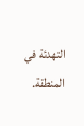التهدئة في المنطقة.